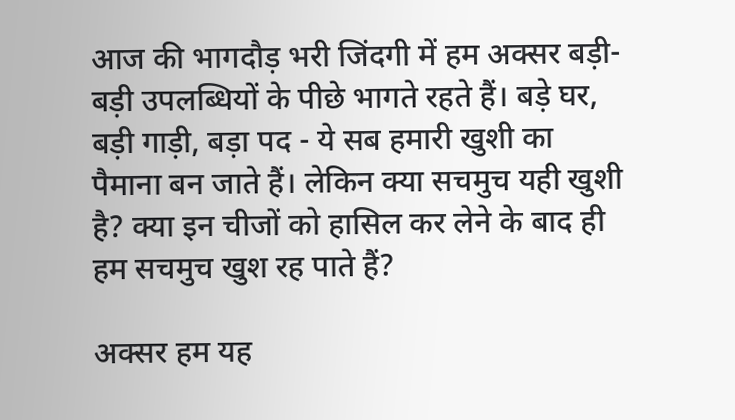आज की भागदौड़ भरी जिंदगी में हम अक्सर बड़ी-बड़ी उपलब्धियों के पीछे भागते रहते हैं। बड़े घर, बड़ी गाड़ी, बड़ा पद - ये सब हमारी खुशी का पैमाना बन जाते हैं। लेकिन क्या सचमुच यही खुशी है? क्या इन चीजों को हासिल कर लेने के बाद ही हम सचमुच खुश रह पाते हैं?

अक्सर हम यह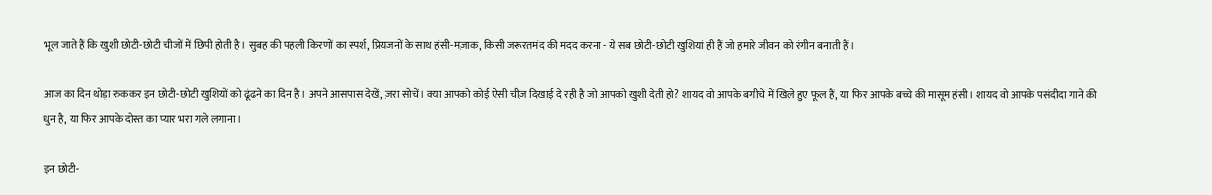भूल जाते हैं कि खुशी छोटी-छोटी चीजों में छिपी होती है। सुबह की पहली किरणों का स्पर्श, प्रियजनों के साथ हंसी-मज़ाक, किसी जरूरतमंद की मदद करना - ये सब छोटी-छोटी खुशियां ही हैं जो हमारे जीवन को रंगीन बनाती हैं।

आज का दिन थोड़ा रुककर इन छोटी-छोटी खुशियों को ढूंढने का दिन है। अपने आसपास देखें, ज़रा सोचें। क्या आपको कोई ऐसी चीज़ दिखाई दे रही है जो आपको खुशी देती हो? शायद वो आपके बगीचे में खिले हुए फूल हैं, या फिर आपके बच्चे की मासूम हंसी। शायद वो आपके पसंदीदा गाने की धुन है, या फिर आपके दोस्त का प्यार भरा गले लगाना।

इन छोटी-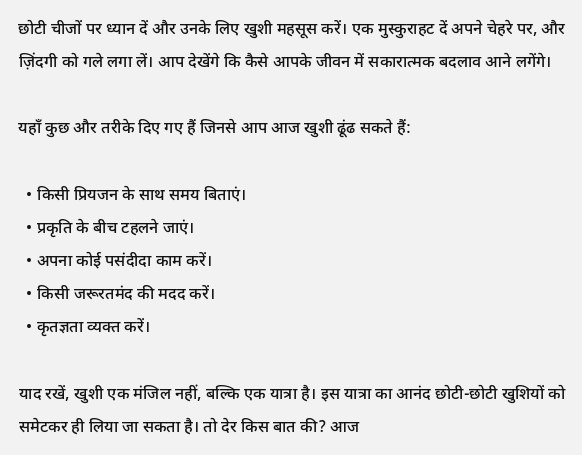छोटी चीजों पर ध्यान दें और उनके लिए खुशी महसूस करें। एक मुस्कुराहट दें अपने चेहरे पर, और ज़िंदगी को गले लगा लें। आप देखेंगे कि कैसे आपके जीवन में सकारात्मक बदलाव आने लगेंगे।

यहाँ कुछ और तरीके दिए गए हैं जिनसे आप आज खुशी ढूंढ सकते हैं:

  • किसी प्रियजन के साथ समय बिताएं।
  • प्रकृति के बीच टहलने जाएं।
  • अपना कोई पसंदीदा काम करें।
  • किसी जरूरतमंद की मदद करें।
  • कृतज्ञता व्यक्त करें।

याद रखें, खुशी एक मंजिल नहीं, बल्कि एक यात्रा है। इस यात्रा का आनंद छोटी-छोटी खुशियों को समेटकर ही लिया जा सकता है। तो देर किस बात की? आज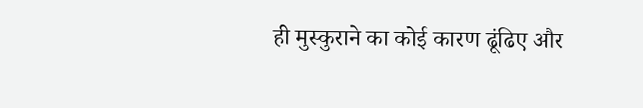ही मुस्कुराने का कोई कारण ढूंढिए और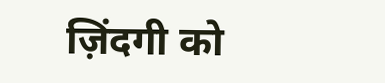ज़िंदगी को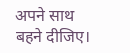अपने साथ बहने दीजिए।